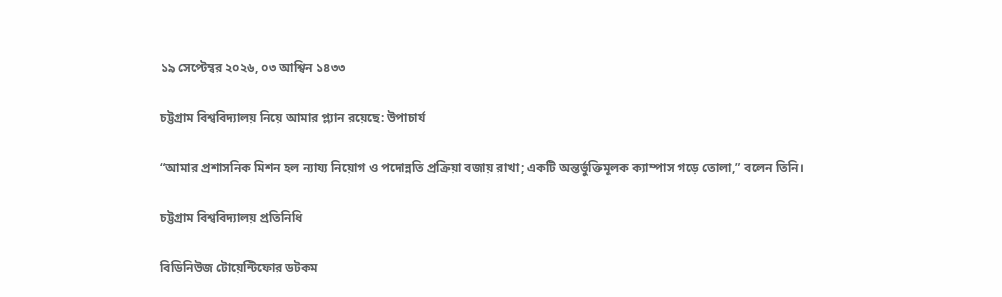১৯ সেপ্টেম্বর ২০২৬, ০৩ আশ্বিন ১৪৩৩

চট্টগ্রাম বিশ্ববিদ্যালয় নিয়ে আমার প্ল্যান রয়েছে: উপাচার্য

“আমার প্রশাসনিক মিশন হল ন্যায্য নিয়োগ ও পদোন্নতি প্রক্রিয়া বজায় রাখা; একটি অন্তর্ভুক্তিমূলক ক্যাম্পাস গড়ে তোলা,” বলেন তিনি।

চট্টগ্রাম বিশ্ববিদ্যালয় প্রতিনিধি

বিডিনিউজ টোয়েন্টিফোর ডটকম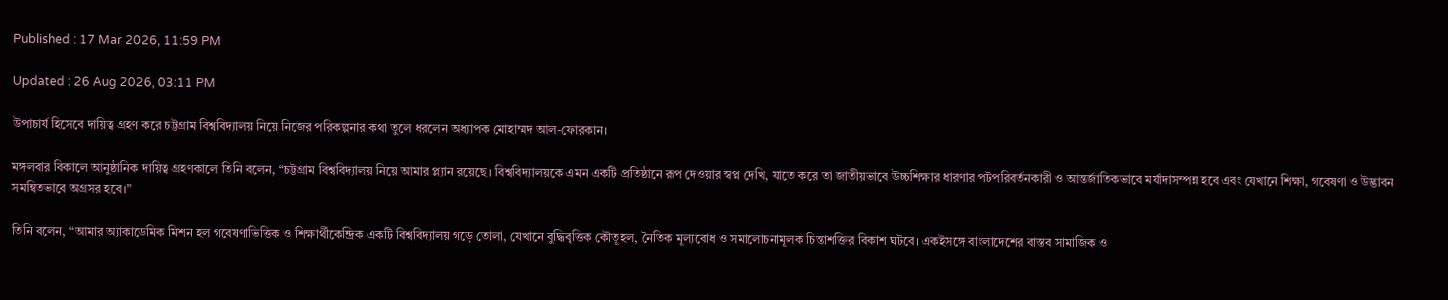Published : 17 Mar 2026, 11:59 PM

Updated : 26 Aug 2026, 03:11 PM

উপাচার্য হিসেবে দায়িত্ব গ্রহণ করে চট্টগ্রাম বিশ্ববিদ্যালয় নিয়ে নিজের পরিকল্পনার কথা তুলে ধরলেন অধ্যাপক মোহাম্মদ আল-ফোরকান।

মঙ্গলবার বিকালে আনুষ্ঠানিক দায়িত্ব গ্রহণকালে তিনি বলেন, “চট্টগ্রাম বিশ্ববিদ্যালয় নিয়ে আমার প্ল্যান রয়েছে। বিশ্ববিদ্যালয়কে এমন একটি প্রতিষ্ঠানে রূপ দেওয়ার স্বপ্ন দেখি, যাতে করে তা জাতীয়ভাবে উচ্চশিক্ষার ধারণার পটপরিবর্তনকারী ও আন্তর্জাতিকভাবে মর্যাদাসম্পন্ন হবে এবং যেখানে শিক্ষা, গবেষণা ও উদ্ভাবন সমন্বিতভাবে অগ্রসর হবে।”

তিনি বলেন, “আমার অ্যাকাডেমিক মিশন হল গবেষণাভিত্তিক ও শিক্ষার্থীকেন্দ্রিক একটি বিশ্ববিদ্যালয় গড়ে তোলা, যেখানে বুদ্ধিবৃত্তিক কৌতূহল, নৈতিক মূল্যবোধ ও সমালোচনামূলক চিন্তাশক্তির বিকাশ ঘটবে। একইসঙ্গে বাংলাদেশের বাস্তব সামাজিক ও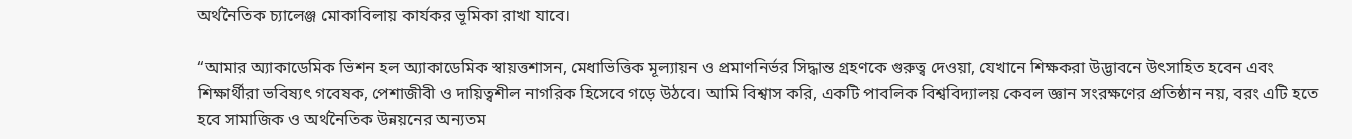অর্থনৈতিক চ্যালেঞ্জ মোকাবিলায় কার্যকর ভূমিকা রাখা যাবে।

“আমার অ্যাকাডেমিক ভিশন হল অ্যাকাডেমিক স্বায়ত্তশাসন, মেধাভিত্তিক মূল্যায়ন ও প্রমাণনির্ভর সিদ্ধান্ত গ্রহণকে গুরুত্ব দেওয়া, যেখানে শিক্ষকরা উদ্ভাবনে উৎসাহিত হবেন এবং শিক্ষার্থীরা ভবিষ্যৎ গবেষক, পেশাজীবী ও দায়িত্বশীল নাগরিক হিসেবে গড়ে উঠবে। আমি বিশ্বাস করি, একটি পাবলিক বিশ্ববিদ্যালয় কেবল জ্ঞান সংরক্ষণের প্রতিষ্ঠান নয়, বরং এটি হতে হবে সামাজিক ও অর্থনৈতিক উন্নয়নের অন্যতম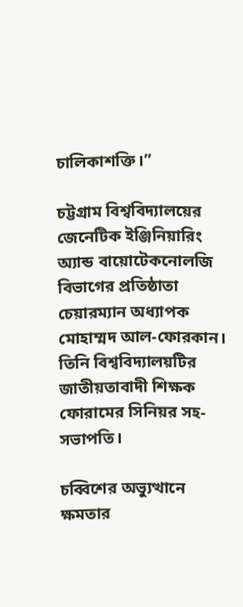চালিকাশক্তি।”

চট্টগ্রাম বিশ্ববিদ্যালয়ের জেনেটিক ইঞ্জিনিয়ারিং অ্যান্ড বায়োটেকনোলজি বিভাগের প্রতিষ্ঠাতা চেয়ারম্যান অধ্যাপক মোহাম্মদ আল-ফোরকান। তিনি বিশ্ববিদ্যালয়টির জাতীয়তাবাদী শিক্ষক ফোরামের সিনিয়র সহ-সভাপতি।

চব্বিশের অভ্যুত্থানে ক্ষমতার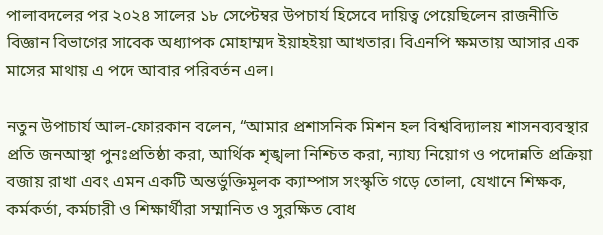পালাবদলের পর ২০২৪ সালের ১৮ সেপ্টেম্বর উপচার্য হিসেবে দায়িত্ব পেয়েছিলেন রাজনীতি বিজ্ঞান বিভাগের সাবেক অধ্যাপক মোহাম্মদ ইয়াহইয়া আখতার। বিএনপি ক্ষমতায় আসার এক মাসের মাথায় এ পদে আবার পরিবর্তন এল।

নতুন উপাচার্য আল-ফোরকান বলেন, “আমার প্রশাসনিক মিশন হল বিশ্ববিদ্যালয় শাসনব্যবস্থার প্রতি জনআস্থা পুনঃপ্রতিষ্ঠা করা, আর্থিক শৃঙ্খলা নিশ্চিত করা, ন্যায্য নিয়োগ ও পদোন্নতি প্রক্রিয়া বজায় রাখা এবং এমন একটি অন্তর্ভুক্তিমূলক ক্যাম্পাস সংস্কৃতি গড়ে তোলা, যেখানে শিক্ষক, কর্মকর্তা, কর্মচারী ও শিক্ষার্থীরা সম্মানিত ও সুরক্ষিত বোধ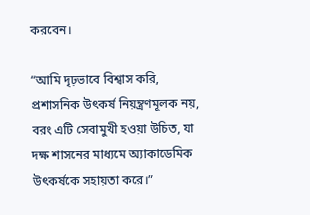করবেন।

“আমি দৃঢ়ভাবে বিশ্বাস করি, প্রশাসনিক উৎকর্ষ নিয়ন্ত্রণমূলক নয়, বরং এটি সেবামুখী হওয়া উচিত, যা দক্ষ শাসনের মাধ্যমে অ্যাকাডেমিক উৎকর্ষকে সহায়তা করে।”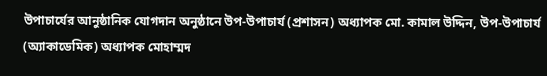উপাচার্যের আনুষ্ঠানিক যোগদান অনুষ্ঠানে উপ-উপাচার্য (প্রশাসন) অধ্যাপক মো. কামাল উদ্দিন, উপ-উপাচার্য (অ্যাকাডেমিক) অধ্যাপক মোহাম্মদ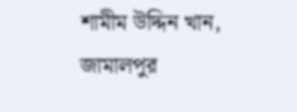শামীম উদ্দিন খান, জামালপুর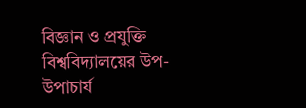বিজ্ঞান ও প্রযুক্তি বিশ্ববিদ্যালয়ের উপ-উপাচার্য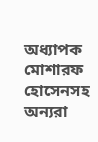অধ্যাপক মোশারফ হোসেনসহ অন্যরা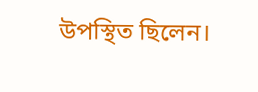উপস্থিত ছিলেন।